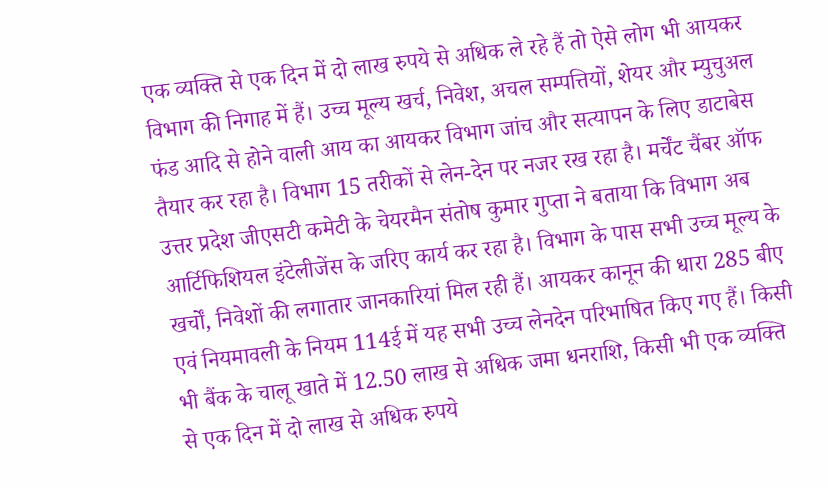एक व्यक्ति से एक दिन में दो लाख रुपये से अधिक ले रहे हैं तो ऐसे लोग भी आयकर विभाग की निगाह में हैं। उच्च मूल्य खर्च, निवेश, अचल सम्पत्तियों, शेयर और म्युचुअल फंड आदि से होने वाली आय का आयकर विभाग जांच और सत्यापन के लिए डाटाबेस तैयार कर रहा है। विभाग 15 तरीकों से लेन-देन पर नजर रख रहा है। मर्चेंट चैंबर ऑफ उत्तर प्रदेश जीएसटी कमेटी के चेयरमैन संतोष कुमार गुप्ता ने बताया कि विभाग अब आर्टिफिशियल इंटेलीजेंस के जरिए कार्य कर रहा है। विभाग के पास सभी उच्च मूल्य के खर्चों, निवेशों की लगातार जानकारियां मिल रही हैं। आयकर कानून की धारा 285 बीए एवं नियमावली के नियम 114ई में यह सभी उच्च लेनदेन परिभाषित किए गए हैं। किसी भी बैंक के चालू खाते में 12.50 लाख से अधिक जमा धनराशि, किसी भी एक व्यक्ति से एक दिन में दो लाख से अधिक रुपये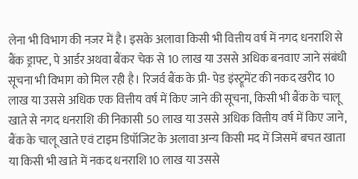लेना भी विभाग की नजर में है। इसके अलावा किसी भी वित्तीय वर्ष में नगद धनराशि से बैंक ड्राफ्ट, पे आर्डर अथवा बैंकर चेक से 10 लाख या उससे अधिक बनवाए जाने संबंधी सूचना भी विभाग को मिल रही है। रिजर्व बैंक के प्री- पेड इंस्ट्रूमेंट की नकद खरीद 10 लाख या उससे अधिक एक वित्तीय वर्ष में किए जाने की सूचना, किसी भी बैंक के चालू खाते से नगद धनराशि की निकासी 50 लाख या उससे अधिक वित्तीय वर्ष में किए जाने, बैंक के चालू खाते एवं टाइम डिपॉजिट के अलावा अन्य किसी मद में जिसमें बचत खाता या किसी भी खाते में नकद धनराशि 10 लाख या उससे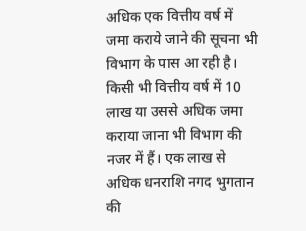अधिक एक वित्तीय वर्ष में जमा कराये जाने की सूचना भी विभाग के पास आ रही है। किसी भी वित्तीय वर्ष में 10 लाख या उससे अधिक जमा कराया जाना भी विभाग की नजर में हैं। एक लाख से अधिक धनराशि नगद भुगतान की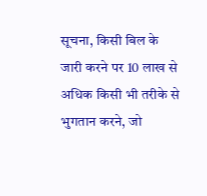सूचना, किसी बिल के जारी करने पर 10 लाख से अधिक किसी भी तरीके से भुगतान करने, जो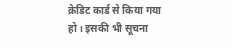क्रेडिट कार्ड से किया गया हो। इसकी भी सूचना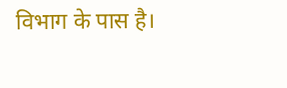विभाग के पास है।